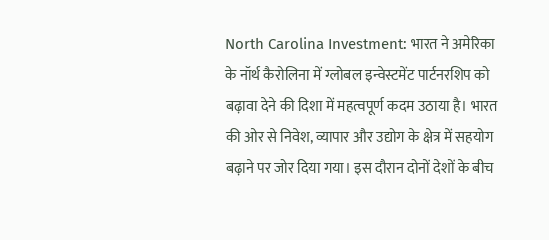North Carolina Investment: भारत ने अमेरिका के नॉर्थ कैरोलिना में ग्लोबल इन्वेस्टमेंट पार्टनरशिप को बढ़ावा देने की दिशा में महत्वपूर्ण कदम उठाया है। भारत की ओर से निवेश, व्यापार और उद्योग के क्षेत्र में सहयोग बढ़ाने पर जोर दिया गया। इस दौरान दोनों देशों के बीच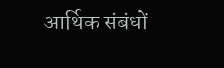आर्थिक संबंधों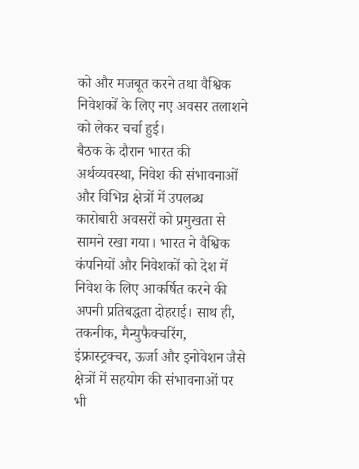को और मजबूत करने तथा वैश्विक निवेशकों के लिए नए अवसर तलाशने को लेकर चर्चा हुई।
बैठक के दौरान भारत की अर्थव्यवस्था, निवेश की संभावनाओं और विभिन्न क्षेत्रों में उपलब्ध कारोबारी अवसरों को प्रमुखता से सामने रखा गया। भारत ने वैश्विक कंपनियों और निवेशकों को देश में निवेश के लिए आकर्षित करने की अपनी प्रतिबद्धता दोहराई। साथ ही, तकनीक, मैन्युफैक्चरिंग, इंफ्रास्ट्रक्चर, ऊर्जा और इनोवेशन जैसे क्षेत्रों में सहयोग की संभावनाओं पर भी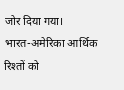जोर दिया गया।
भारत-अमेरिका आर्थिक रिश्तों को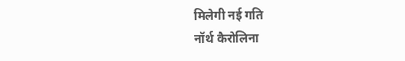मिलेगी नई गति
नॉर्थ कैरोलिना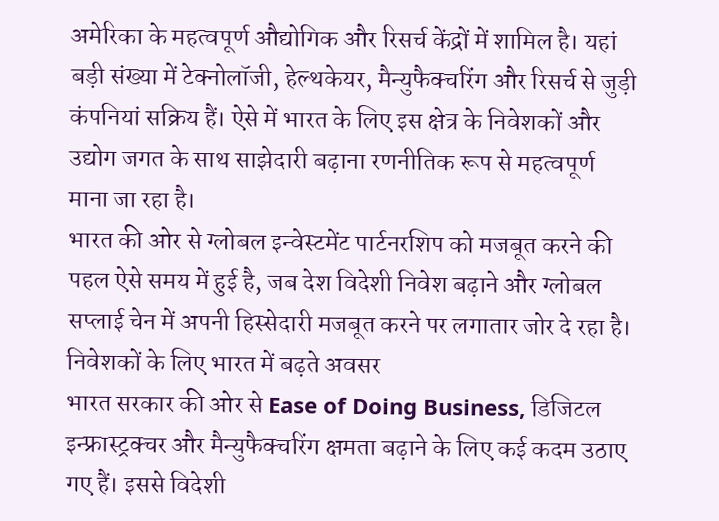अमेरिका के महत्वपूर्ण औद्योगिक और रिसर्च केंद्रों में शामिल है। यहां बड़ी संख्या में टेक्नोलॉजी, हेल्थकेयर, मैन्युफैक्चरिंग और रिसर्च से जुड़ी कंपनियां सक्रिय हैं। ऐसे में भारत के लिए इस क्षेत्र के निवेशकों और उद्योग जगत के साथ साझेदारी बढ़ाना रणनीतिक रूप से महत्वपूर्ण माना जा रहा है।
भारत की ओर से ग्लोबल इन्वेस्टमेंट पार्टनरशिप को मजबूत करने की पहल ऐसे समय में हुई है, जब देश विदेशी निवेश बढ़ाने और ग्लोबल सप्लाई चेन में अपनी हिस्सेदारी मजबूत करने पर लगातार जोर दे रहा है।
निवेशकों के लिए भारत में बढ़ते अवसर
भारत सरकार की ओर से Ease of Doing Business, डिजिटल इन्फ्रास्ट्रक्चर और मैन्युफैक्चरिंग क्षमता बढ़ाने के लिए कई कदम उठाए गए हैं। इससे विदेशी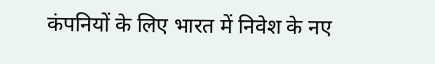कंपनियों के लिए भारत में निवेश के नए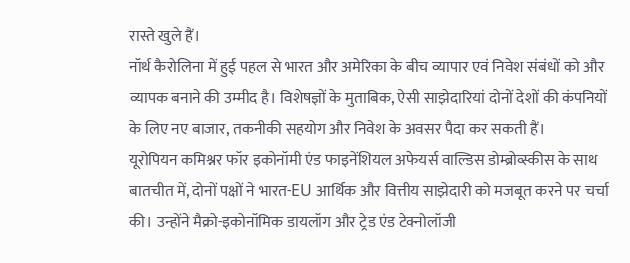रास्ते खुले हैं।
नॉर्थ कैरोलिना में हुई पहल से भारत और अमेरिका के बीच व्यापार एवं निवेश संबंधों को और व्यापक बनाने की उम्मीद है। विशेषज्ञों के मुताबिक, ऐसी साझेदारियां दोनों देशों की कंपनियों के लिए नए बाजार, तकनीकी सहयोग और निवेश के अवसर पैदा कर सकती हैं।
यूरोपियन कमिश्नर फॉर इकोनॉमी एंड फाइनेंशियल अफेयर्स वाल्डिस डोम्ब्रोव्स्कीस के साथ बातचीत में, दोनों पक्षों ने भारत-EU आर्थिक और वित्तीय साझेदारी को मजबूत करने पर चर्चा की। उन्होंने मैक्रो-इकोनॉमिक डायलॉग और ट्रेड एंड टेक्नोलॉजी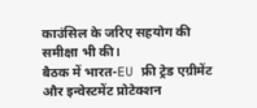काउंसिल के जरिए सहयोग की समीक्षा भी की।
बैठक में भारत-EU फ्री ट्रेड एग्रीमेंट और इन्वेस्टमेंट प्रोटेक्शन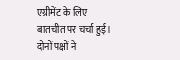एग्रीमेंट के लिए बातचीत पर चर्चा हुई। दोनों पक्षों ने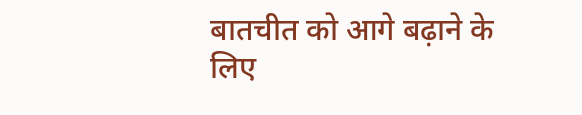बातचीत को आगे बढ़ाने के लिए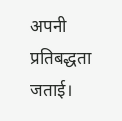अपनी प्रतिबद्धता जताई।